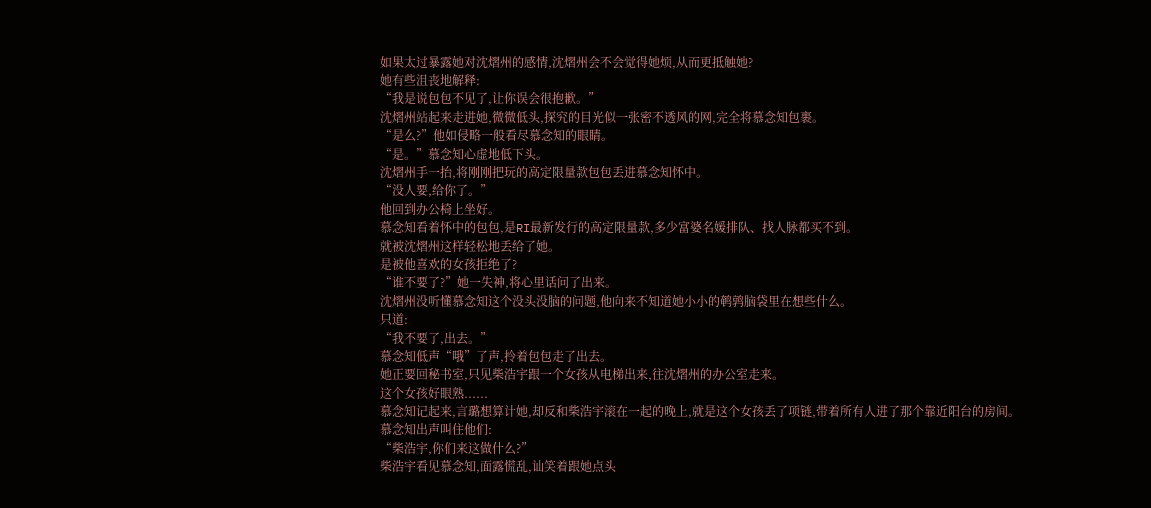如果太过暴露她对沈熠州的感情,沈熠州会不会觉得她烦,从而更抵触她?
她有些沮丧地解释:
“我是说包包不见了,让你误会很抱歉。”
沈熠州站起来走进她,微微低头,探究的目光似一张密不透风的网,完全将慕念知包裹。
“是么?”他如侵略一般看尽慕念知的眼睛。
“是。”慕念知心虚地低下头。
沈熠州手一抬,将刚刚把玩的高定限量款包包丢进慕念知怀中。
“没人要,给你了。”
他回到办公椅上坐好。
慕念知看着怀中的包包,是RI最新发行的高定限量款,多少富婆名媛排队、找人脉都买不到。
就被沈熠州这样轻松地丢给了她。
是被他喜欢的女孩拒绝了?
“谁不要了?”她一失神,将心里话问了出来。
沈熠州没听懂慕念知这个没头没脑的问题,他向来不知道她小小的鹌鹑脑袋里在想些什么。
只道:
“我不要了,出去。”
慕念知低声“哦”了声,拎着包包走了出去。
她正要回秘书室,只见柴浩宇跟一个女孩从电梯出来,往沈熠州的办公室走来。
这个女孩好眼熟......
慕念知记起来,言璐想算计她,却反和柴浩宇滚在一起的晚上,就是这个女孩丢了项链,带着所有人进了那个靠近阳台的房间。
慕念知出声叫住他们:
“柴浩宇,你们来这做什么?”
柴浩宇看见慕念知,面露慌乱,讪笑着跟她点头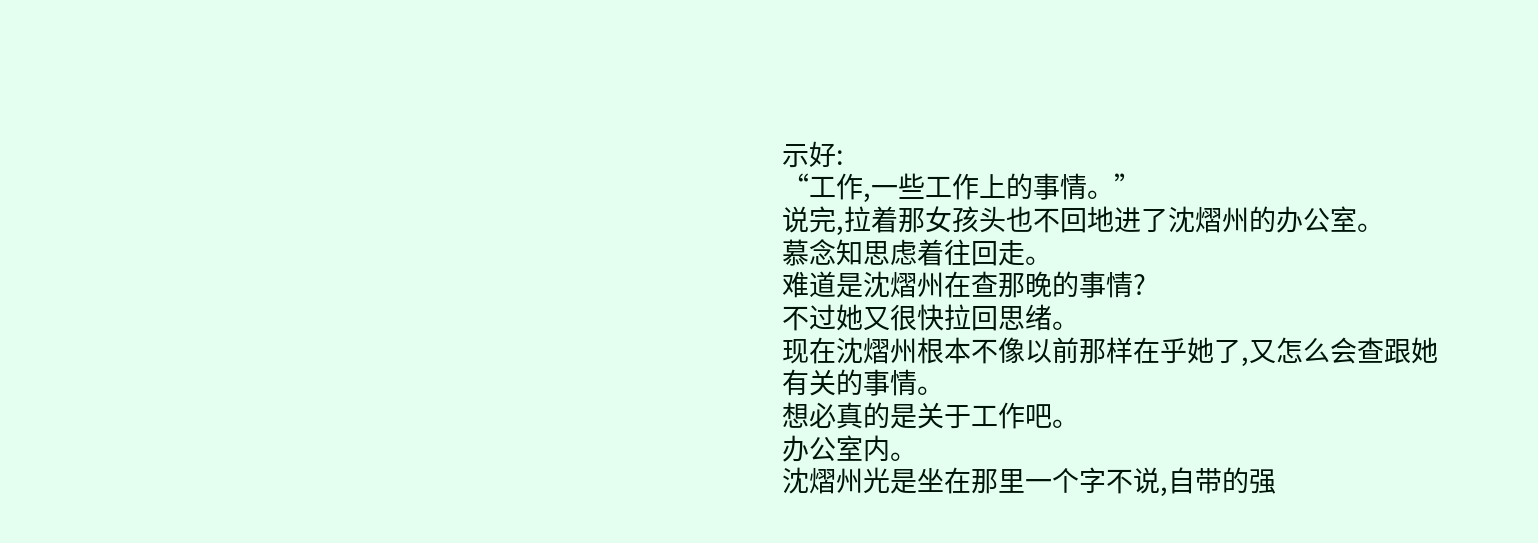示好:
“工作,一些工作上的事情。”
说完,拉着那女孩头也不回地进了沈熠州的办公室。
慕念知思虑着往回走。
难道是沈熠州在查那晚的事情?
不过她又很快拉回思绪。
现在沈熠州根本不像以前那样在乎她了,又怎么会查跟她有关的事情。
想必真的是关于工作吧。
办公室内。
沈熠州光是坐在那里一个字不说,自带的强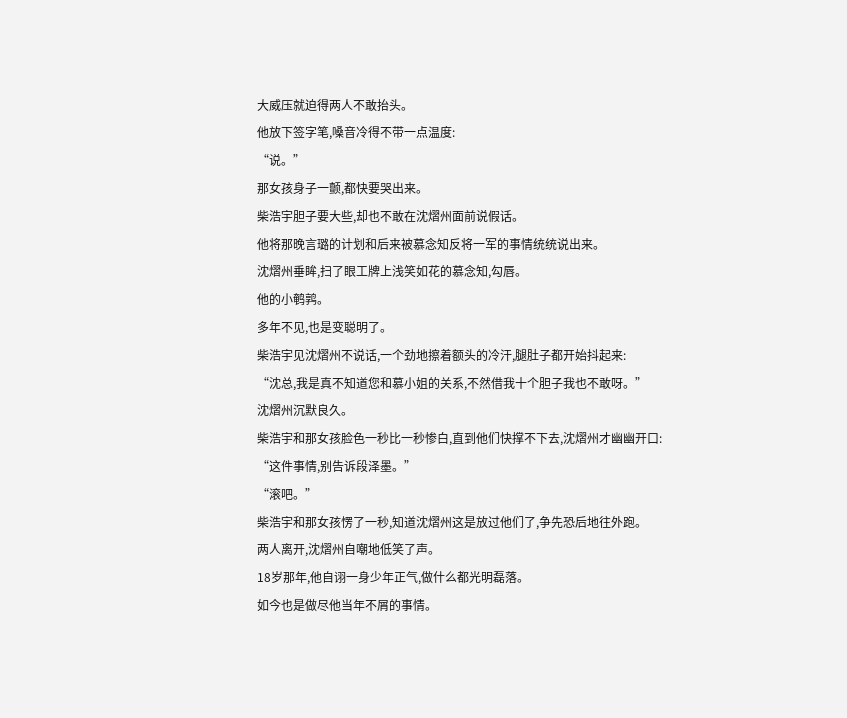大威压就迫得两人不敢抬头。
他放下签字笔,嗓音冷得不带一点温度:
“说。”
那女孩身子一颤,都快要哭出来。
柴浩宇胆子要大些,却也不敢在沈熠州面前说假话。
他将那晚言璐的计划和后来被慕念知反将一军的事情统统说出来。
沈熠州垂眸,扫了眼工牌上浅笑如花的慕念知,勾唇。
他的小鹌鹑。
多年不见,也是变聪明了。
柴浩宇见沈熠州不说话,一个劲地擦着额头的冷汗,腿肚子都开始抖起来:
“沈总,我是真不知道您和慕小姐的关系,不然借我十个胆子我也不敢呀。”
沈熠州沉默良久。
柴浩宇和那女孩脸色一秒比一秒惨白,直到他们快撑不下去,沈熠州才幽幽开口:
“这件事情,别告诉段泽墨。”
“滚吧。”
柴浩宇和那女孩愣了一秒,知道沈熠州这是放过他们了,争先恐后地往外跑。
两人离开,沈熠州自嘲地低笑了声。
18岁那年,他自诩一身少年正气,做什么都光明磊落。
如今也是做尽他当年不屑的事情。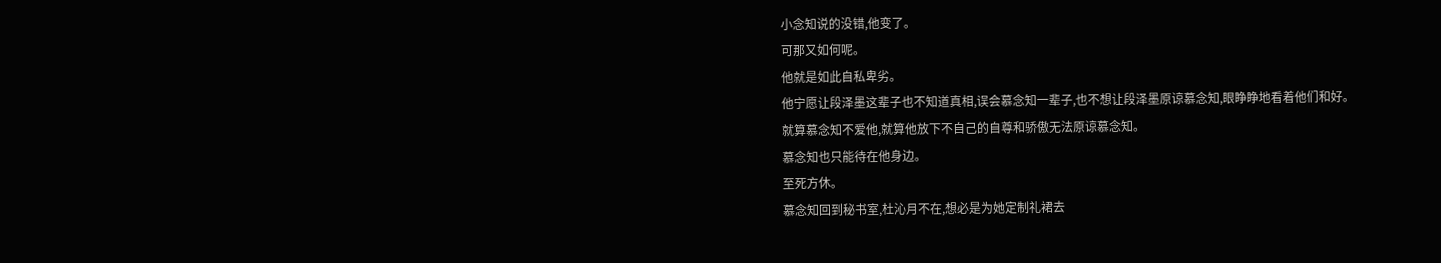小念知说的没错,他变了。
可那又如何呢。
他就是如此自私卑劣。
他宁愿让段泽墨这辈子也不知道真相,误会慕念知一辈子,也不想让段泽墨原谅慕念知,眼睁睁地看着他们和好。
就算慕念知不爱他,就算他放下不自己的自尊和骄傲无法原谅慕念知。
慕念知也只能待在他身边。
至死方休。
慕念知回到秘书室,杜沁月不在,想必是为她定制礼裙去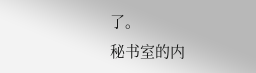了。
秘书室的内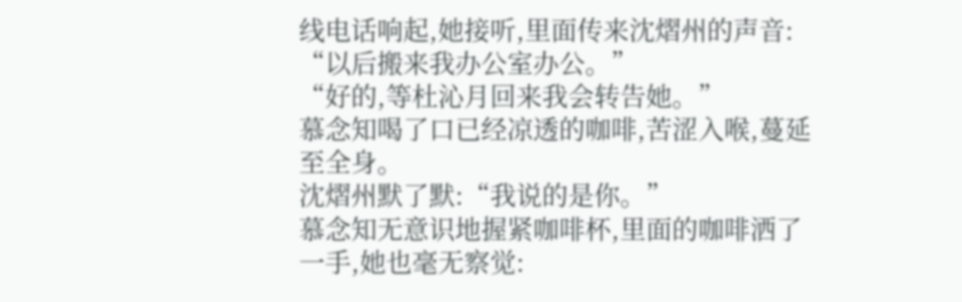线电话响起,她接听,里面传来沈熠州的声音:
“以后搬来我办公室办公。”
“好的,等杜沁月回来我会转告她。”
慕念知喝了口已经凉透的咖啡,苦涩入喉,蔓延至全身。
沈熠州默了默:“我说的是你。”
慕念知无意识地握紧咖啡杯,里面的咖啡洒了一手,她也毫无察觉: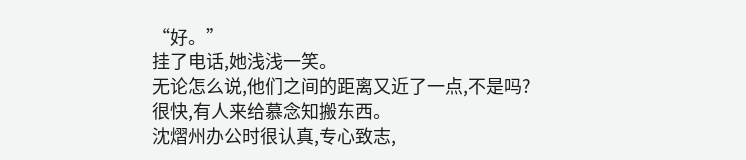“好。”
挂了电话,她浅浅一笑。
无论怎么说,他们之间的距离又近了一点,不是吗?
很快,有人来给慕念知搬东西。
沈熠州办公时很认真,专心致志,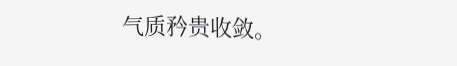气质矜贵收敛。